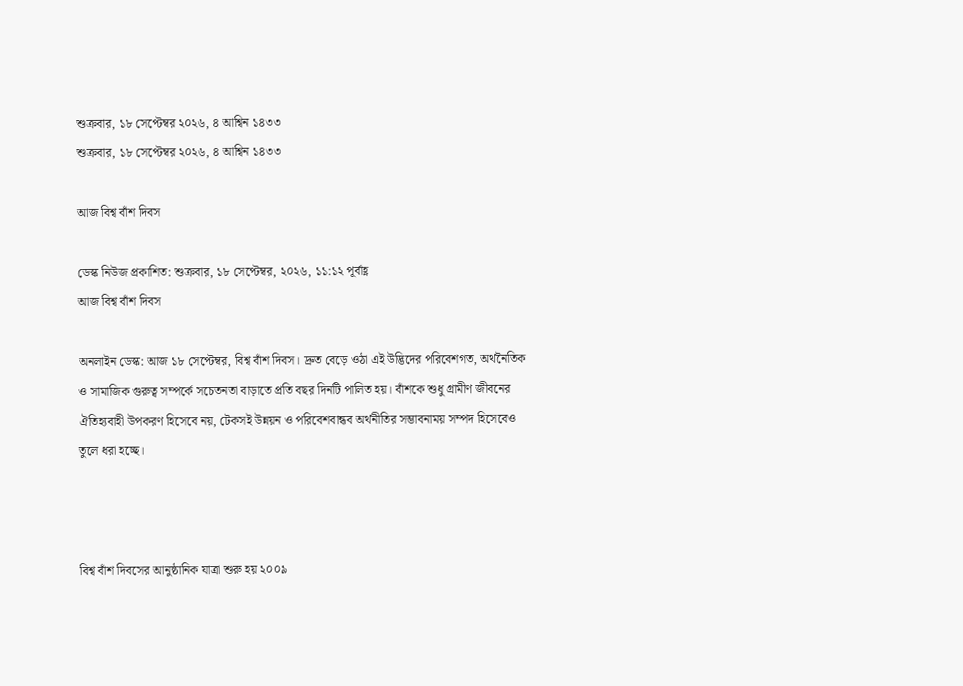শুক্রবার, ১৮ সেপ্টেম্বর ২০২৬, ৪ আশ্বিন ১৪৩৩
শুক্রবার, ১৮ সেপ্টেম্বর ২০২৬, ৪ আশ্বিন ১৪৩৩

আজ বিশ্ব বাঁশ দিবস

ডেস্ক নিউজ প্রকাশিত: শুক্রবার, ১৮ সেপ্টেম্বর, ২০২৬, ১১:১২ পূর্বাহ্ণ
আজ বিশ্ব বাঁশ দিবস

অনলাইন ডেস্ক: আজ ১৮ সেপ্টেম্বর, বিশ্ব বাঁশ দিবস। দ্রুত বেড়ে ওঠা এই উদ্ভিদের পরিবেশগত, অর্থনৈতিক ও সামাজিক গুরুত্ব সম্পর্কে সচেতনতা বাড়াতে প্রতি বছর দিনটি পালিত হয়। বাঁশকে শুধু গ্রামীণ জীবনের ঐতিহ্যবাহী উপকরণ হিসেবে নয়, টেকসই উন্নয়ন ও পরিবেশবান্ধব অর্থনীতির সম্ভাবনাময় সম্পদ হিসেবেও তুলে ধরা হচ্ছে।



বিশ্ব বাঁশ দিবসের আনুষ্ঠানিক যাত্রা শুরু হয় ২০০৯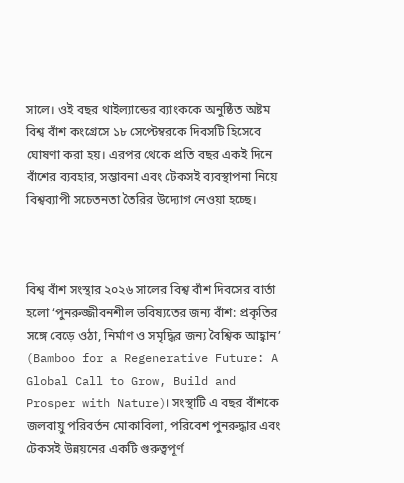সালে। ওই বছর থাইল্যান্ডের ব্যাংককে অনুষ্ঠিত অষ্টম বিশ্ব বাঁশ কংগ্রেসে ১৮ সেপ্টেম্বরকে দিবসটি হিসেবে ঘোষণা করা হয়। এরপর থেকে প্রতি বছর একই দিনে বাঁশের ব্যবহার, সম্ভাবনা এবং টেকসই ব্যবস্থাপনা নিয়ে বিশ্বব্যাপী সচেতনতা তৈরির উদ্যোগ নেওয়া হচ্ছে।



বিশ্ব বাঁশ সংস্থার ২০২৬ সালের বিশ্ব বাঁশ দিবসের বার্তা হলো ‘পুনরুজ্জীবনশীল ভবিষ্যতের জন্য বাঁশ: প্রকৃতির সঙ্গে বেড়ে ওঠা, নির্মাণ ও সমৃদ্ধির জন্য বৈশ্বিক আহ্বান’ (Bamboo for a Regenerative Future: A Global Call to Grow, Build and Prosper with Nature)। সংস্থাটি এ বছর বাঁশকে জলবায়ু পরিবর্তন মোকাবিলা, পরিবেশ পুনরুদ্ধার এবং টেকসই উন্নয়নের একটি গুরুত্বপূর্ণ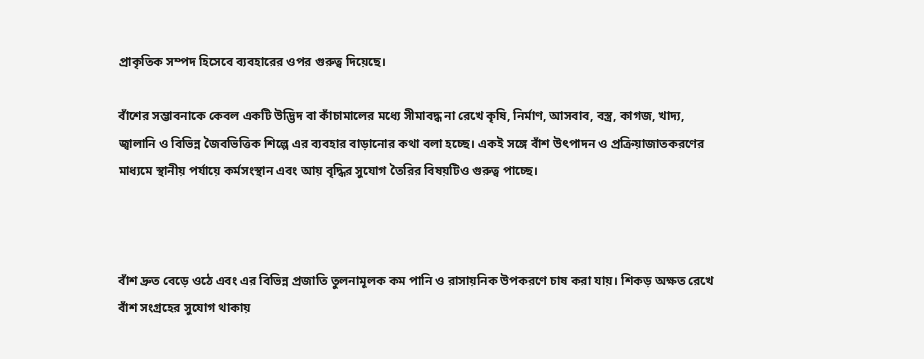প্রাকৃতিক সম্পদ হিসেবে ব্যবহারের ওপর গুরুত্ব দিয়েছে।

বাঁশের সম্ভাবনাকে কেবল একটি উদ্ভিদ বা কাঁচামালের মধ্যে সীমাবদ্ধ না রেখে কৃষি, নির্মাণ, আসবাব, বস্ত্র, কাগজ, খাদ্য, জ্বালানি ও বিভিন্ন জৈবভিত্তিক শিল্পে এর ব্যবহার বাড়ানোর কথা বলা হচ্ছে। একই সঙ্গে বাঁশ উৎপাদন ও প্রক্রিয়াজাতকরণের মাধ্যমে স্থানীয় পর্যায়ে কর্মসংস্থান এবং আয় বৃদ্ধির সুযোগ তৈরির বিষয়টিও গুরুত্ব পাচ্ছে।



বাঁশ দ্রুত বেড়ে ওঠে এবং এর বিভিন্ন প্রজাতি তুলনামূলক কম পানি ও রাসায়নিক উপকরণে চাষ করা যায়। শিকড় অক্ষত রেখে বাঁশ সংগ্রহের সুযোগ থাকায়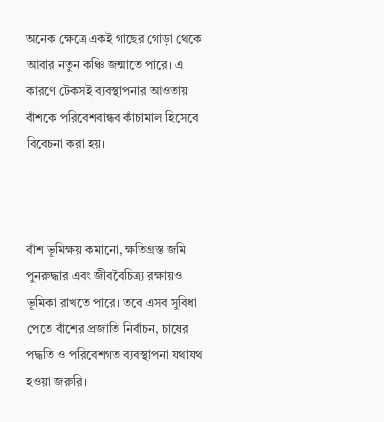অনেক ক্ষেত্রে একই গাছের গোড়া থেকে আবার নতুন কঞ্চি জন্মাতে পারে। এ কারণে টেকসই ব্যবস্থাপনার আওতায় বাঁশকে পরিবেশবান্ধব কাঁচামাল হিসেবে বিবেচনা করা হয়।



বাঁশ ভূমিক্ষয় কমানো, ক্ষতিগ্রস্ত জমি পুনরুদ্ধার এবং জীববৈচিত্র্য রক্ষায়ও ভূমিকা রাখতে পারে। তবে এসব সুবিধা পেতে বাঁশের প্রজাতি নির্বাচন, চাষের পদ্ধতি ও পরিবেশগত ব্যবস্থাপনা যথাযথ হওয়া জরুরি।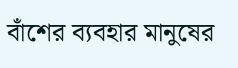বাঁশের ব্যবহার মানুষের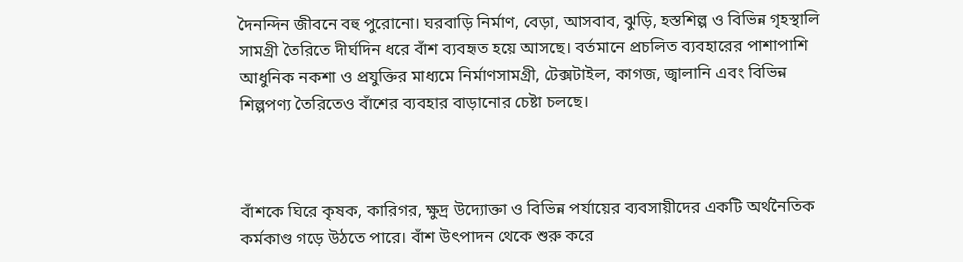দৈনন্দিন জীবনে বহু পুরোনো। ঘরবাড়ি নির্মাণ, বেড়া, আসবাব, ঝুড়ি, হস্তশিল্প ও বিভিন্ন গৃহস্থালি সামগ্রী তৈরিতে দীর্ঘদিন ধরে বাঁশ ব্যবহৃত হয়ে আসছে। বর্তমানে প্রচলিত ব্যবহারের পাশাপাশি আধুনিক নকশা ও প্রযুক্তির মাধ্যমে নির্মাণসামগ্রী, টেক্সটাইল, কাগজ, জ্বালানি এবং বিভিন্ন শিল্পপণ্য তৈরিতেও বাঁশের ব্যবহার বাড়ানোর চেষ্টা চলছে।



বাঁশকে ঘিরে কৃষক, কারিগর, ক্ষুদ্র উদ্যোক্তা ও বিভিন্ন পর্যায়ের ব্যবসায়ীদের একটি অর্থনৈতিক কর্মকাণ্ড গড়ে উঠতে পারে। বাঁশ উৎপাদন থেকে শুরু করে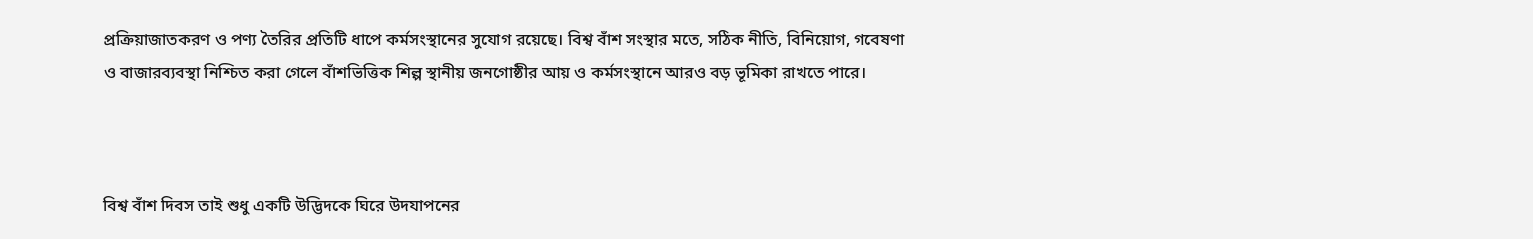প্রক্রিয়াজাতকরণ ও পণ্য তৈরির প্রতিটি ধাপে কর্মসংস্থানের সুযোগ রয়েছে। বিশ্ব বাঁশ সংস্থার মতে, সঠিক নীতি, বিনিয়োগ, গবেষণা ও বাজারব্যবস্থা নিশ্চিত করা গেলে বাঁশভিত্তিক শিল্প স্থানীয় জনগোষ্ঠীর আয় ও কর্মসংস্থানে আরও বড় ভূমিকা রাখতে পারে।



বিশ্ব বাঁশ দিবস তাই শুধু একটি উদ্ভিদকে ঘিরে উদযাপনের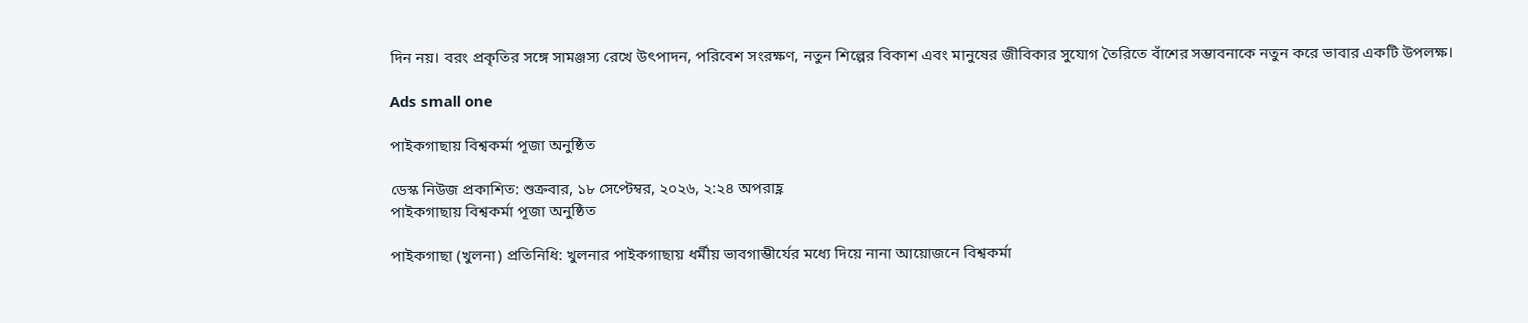দিন নয়। বরং প্রকৃতির সঙ্গে সামঞ্জস্য রেখে উৎপাদন, পরিবেশ সংরক্ষণ, নতুন শিল্পের বিকাশ এবং মানুষের জীবিকার সুযোগ তৈরিতে বাঁশের সম্ভাবনাকে নতুন করে ভাবার একটি উপলক্ষ।

Ads small one

পাইকগাছায় বিশ্বকর্মা পূজা অনুষ্ঠিত

ডেস্ক নিউজ প্রকাশিত: শুক্রবার, ১৮ সেপ্টেম্বর, ২০২৬, ২:২৪ অপরাহ্ণ
পাইকগাছায় বিশ্বকর্মা পূজা অনুষ্ঠিত

পাইকগাছা (খুলনা) প্রতিনিধি: খুলনার পাইকগাছায় ধর্মীয় ভাবগাম্ভীর্যের মধ্যে দিয়ে নানা আয়োজনে বিশ্বকর্মা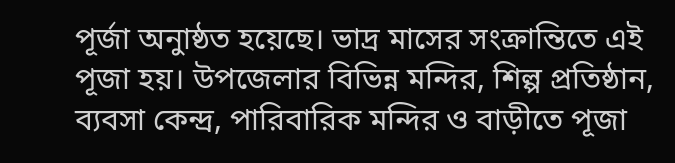পূর্জা অনুাষ্ঠত হয়েছে। ভাদ্র মাসের সংক্রান্তিতে এই পূজা হয়। উপজেলার বিভিন্ন মন্দির, শিল্প প্রতিষ্ঠান, ব্যবসা কেন্দ্র, পারিবারিক মন্দির ও বাড়ীতে পূজা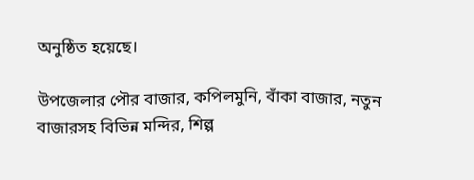অনুষ্ঠিত হয়েছে।

উপজেলার পৌর বাজার, কপিলমুনি, বাঁকা বাজার, নতুন বাজারসহ বিভিন্ন মন্দির, শিল্প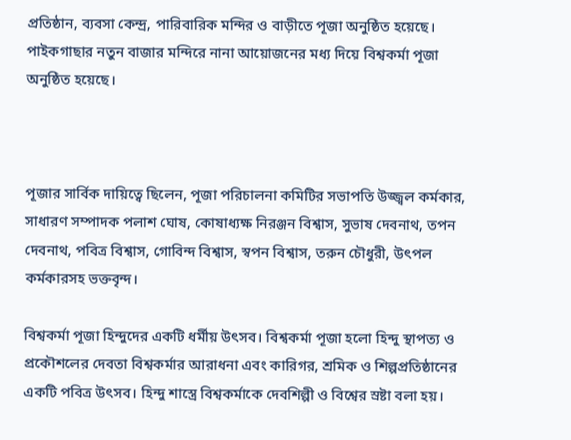প্রতিষ্ঠান, ব্যবসা কেন্দ্র, পারিবারিক মন্দির ও বাড়ীতে পূজা অনুষ্ঠিত হয়েছে। পাইকগাছার নতুন বাজার মন্দিরে নানা আয়োজনের মধ্য দিয়ে বিশ্বকর্মা পূজা অনুষ্ঠিত হয়েছে।



পূজার সার্বিক দায়িত্বে ছিলেন, পূজা পরিচালনা কমিটির সভাপতি উজ্জ্বল কর্মকার, সাধারণ সম্পাদক পলাশ ঘোষ, কোষাধ্যক্ষ নিরঞ্জন বিশ্বাস, সুভাষ দেবনাথ, তপন দেবনাথ, পবিত্র বিশ্বাস, গোবিন্দ বিশ্বাস, স্বপন বিশ্বাস, তরুন চৌধুরী, উৎপল কর্মকারসহ ভক্তবৃন্দ।

বিশ্বকর্মা পূজা হিন্দুদের একটি ধর্মীয় উৎসব। বিশ্বকর্মা পূজা হলো হিন্দু স্থাপত্য ও প্রকৌশলের দেবতা বিশ্বকর্মার আরাধনা এবং কারিগর, শ্রমিক ও শিল্পপ্রতিষ্ঠানের একটি পবিত্র উৎসব। হিন্দু শাস্ত্রে বিশ্বকর্মাকে দেবশিল্পী ও বিশ্বের স্রষ্টা বলা হয়।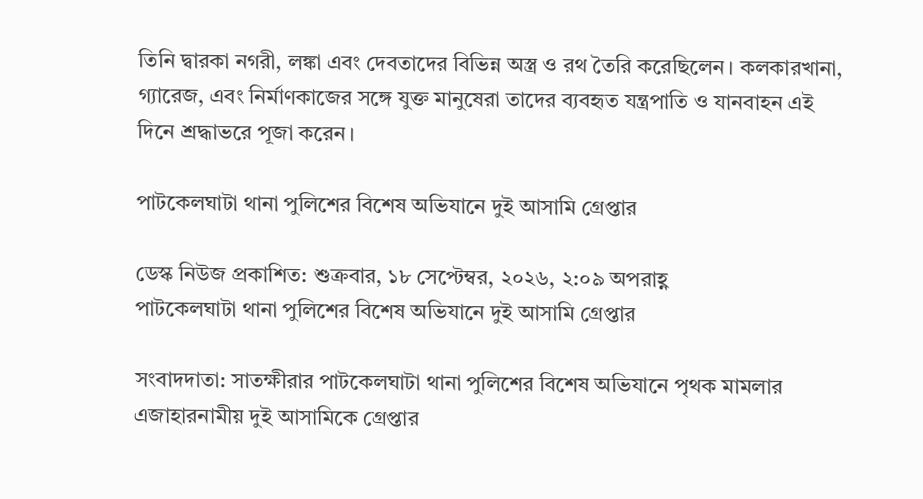তিনি দ্বারকা নগরী, লঙ্কা এবং দেবতাদের বিভিন্ন অস্ত্র ও রথ তৈরি করেছিলেন। কলকারখানা, গ্যারেজ, এবং নির্মাণকাজের সঙ্গে যুক্ত মানুষেরা তাদের ব্যবহৃত যন্ত্রপাতি ও যানবাহন এই দিনে শ্রদ্ধাভরে পূজা করেন।

পাটকেলঘাটা থানা পুলিশের বিশেষ অভিযানে দুই আসামি গ্রেপ্তার

ডেস্ক নিউজ প্রকাশিত: শুক্রবার, ১৮ সেপ্টেম্বর, ২০২৬, ২:০৯ অপরাহ্ণ
পাটকেলঘাটা থানা পুলিশের বিশেষ অভিযানে দুই আসামি গ্রেপ্তার

সংবাদদাতা: সাতক্ষীরার পাটকেলঘাটা থানা পুলিশের বিশেষ অভিযানে পৃথক মামলার এজাহারনামীয় দুই আসামিকে গ্রেপ্তার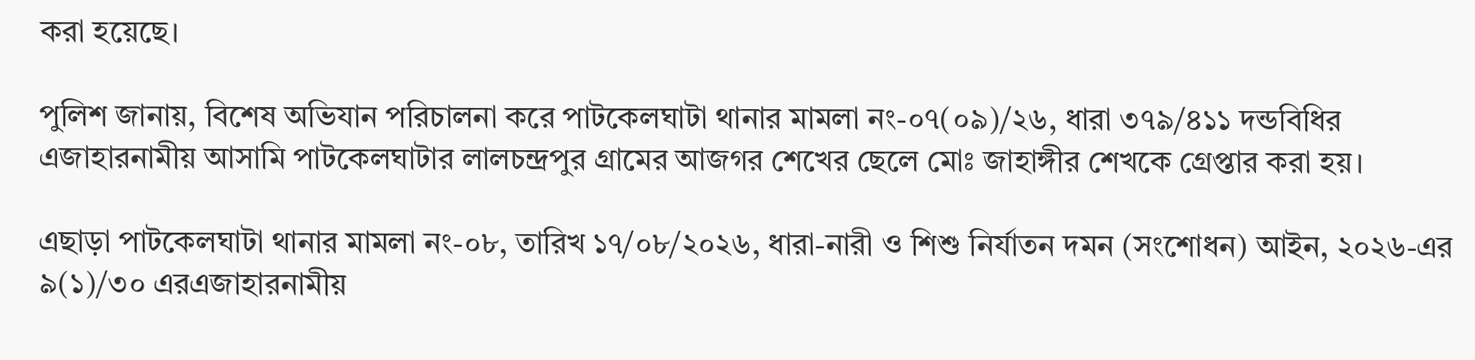করা হয়েছে।

পুলিশ জানায়, বিশেষ অভিযান পরিচালনা করে পাটকেলঘাটা থানার মামলা নং-০৭(০৯)/২৬, ধারা ৩৭৯/৪১১ দন্ডবিধির এজাহারনামীয় আসামি পাটকেলঘাটার লালচন্দ্রপুর গ্রামের আজগর শেখের ছেলে মোঃ জাহাঙ্গীর শেখকে গ্রেপ্তার করা হয়।

এছাড়া পাটকেলঘাটা থানার মামলা নং-০৮, তারিখ ১৭/০৮/২০২৬, ধারা-নারী ও শিশু নির্যাতন দমন (সংশোধন) আইন, ২০২৬-এর ৯(১)/৩০ এরএজাহারনামীয়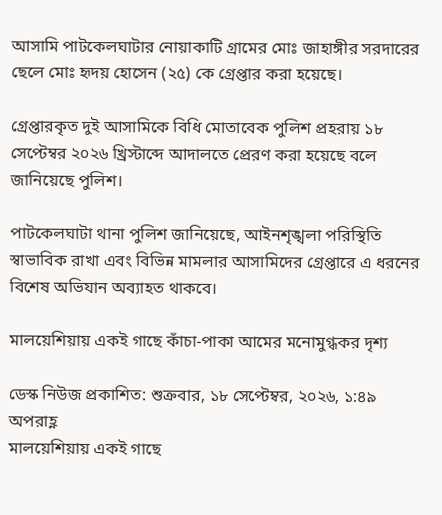আসামি পাটকেলঘাটার নোয়াকাটি গ্রামের মোঃ জাহাঙ্গীর সরদারের ছেলে মোঃ হৃদয় হোসেন (২৫) কে গ্রেপ্তার করা হয়েছে।

গ্রেপ্তারকৃত দুই আসামিকে বিধি মোতাবেক পুলিশ প্রহরায় ১৮ সেপ্টেম্বর ২০২৬ খ্রিস্টাব্দে আদালতে প্রেরণ করা হয়েছে বলে জানিয়েছে পুলিশ।

পাটকেলঘাটা থানা পুলিশ জানিয়েছে, আইনশৃঙ্খলা পরিস্থিতি স্বাভাবিক রাখা এবং বিভিন্ন মামলার আসামিদের গ্রেপ্তারে এ ধরনের বিশেষ অভিযান অব্যাহত থাকবে।

মালয়েশিয়ায় একই গাছে কাঁচা-পাকা আমের মনোমুগ্ধকর দৃশ্য

ডেস্ক নিউজ প্রকাশিত: শুক্রবার, ১৮ সেপ্টেম্বর, ২০২৬, ১:৪৯ অপরাহ্ণ
মালয়েশিয়ায় একই গাছে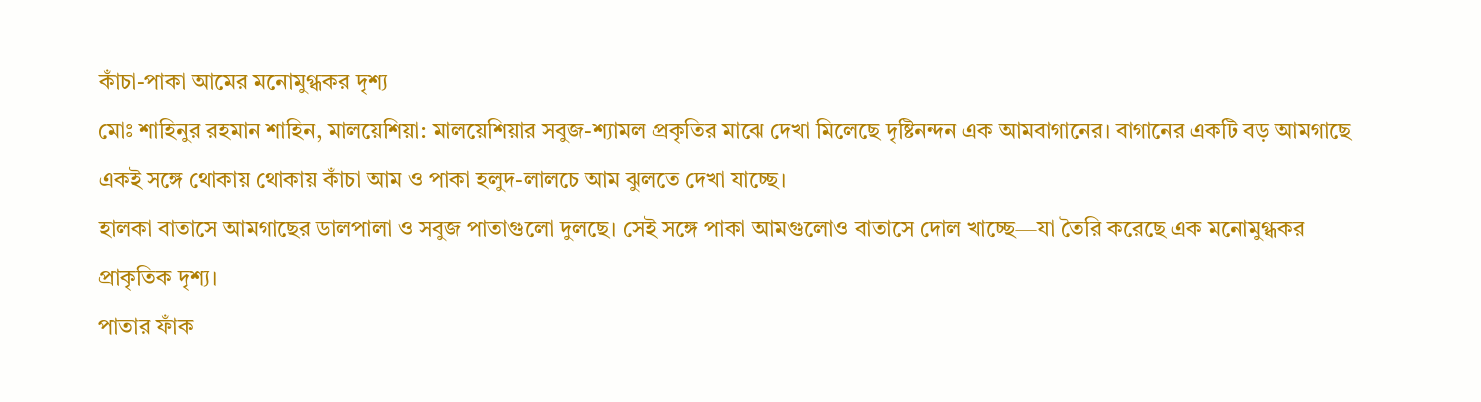কাঁচা-পাকা আমের মনোমুগ্ধকর দৃশ্য
মোঃ শাহিনুর রহমান শাহিন, মালয়েশিয়া: মালয়েশিয়ার সবুজ-শ্যামল প্রকৃতির মাঝে দেখা মিলেছে দৃষ্টিনন্দন এক আমবাগানের। বাগানের একটি বড় আমগাছে একই সঙ্গে থোকায় থোকায় কাঁচা আম ও পাকা হলুদ-লালচে আম ঝুলতে দেখা যাচ্ছে।
হালকা বাতাসে আমগাছের ডালপালা ও সবুজ পাতাগুলো দুলছে। সেই সঙ্গে পাকা আমগুলোও বাতাসে দোল খাচ্ছে—যা তৈরি করেছে এক মনোমুগ্ধকর প্রাকৃতিক দৃশ্য।
পাতার ফাঁক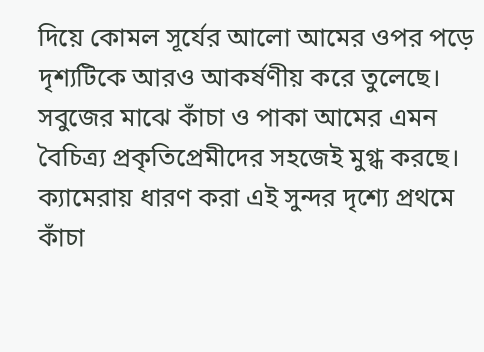দিয়ে কোমল সূর্যের আলো আমের ওপর পড়ে দৃশ্যটিকে আরও আকর্ষণীয় করে তুলেছে। সবুজের মাঝে কাঁচা ও পাকা আমের এমন বৈচিত্র্য প্রকৃতিপ্রেমীদের সহজেই মুগ্ধ করছে।
ক্যামেরায় ধারণ করা এই সুন্দর দৃশ্যে প্রথমে কাঁচা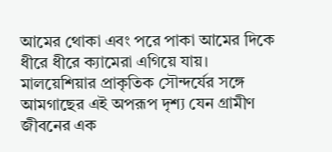আমের থোকা এবং পরে পাকা আমের দিকে ধীরে ধীরে ক্যামেরা এগিয়ে যায়। মালয়েশিয়ার প্রাকৃতিক সৌন্দর্যের সঙ্গে আমগাছের এই অপরূপ দৃশ্য যেন গ্রামীণ জীবনের এক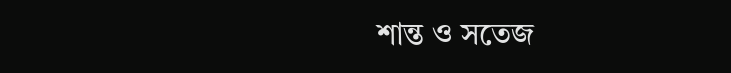শান্ত ও সতেজ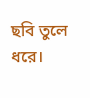ছবি তুলে ধরে।